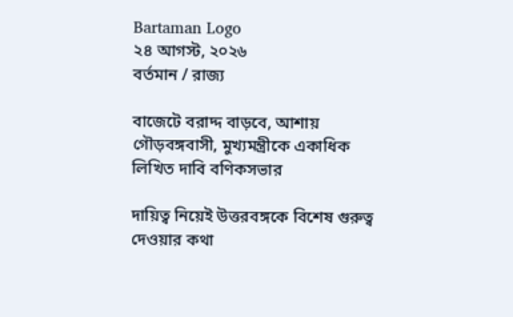Bartaman Logo
২৪ আগস্ট, ২০২৬
বর্তমান / রাজ্য

বাজেটে বরাদ্দ বাড়বে, আশায় গৌড়বঙ্গবাসী, মুখ্যমন্ত্রীকে একাধিক লিখিত দাবি বণিকসভার

দায়িত্ব নিয়েই উত্তরবঙ্গকে বিশেষ গুরুত্ব দেওয়ার কথা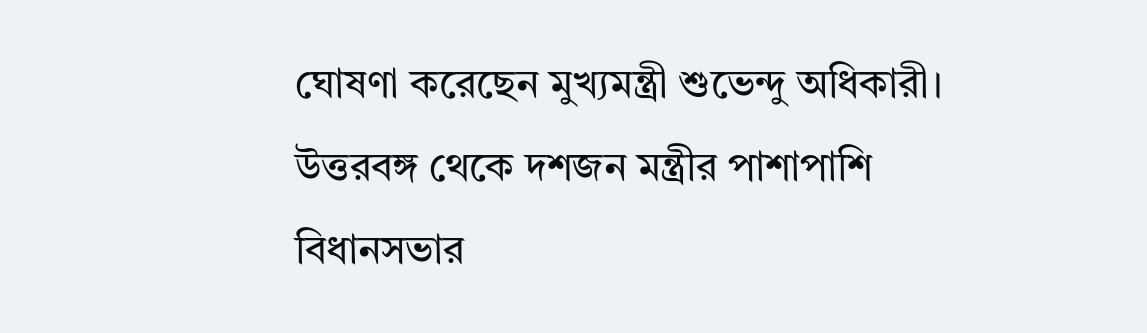ঘোষণা করেছেন মুখ্যমন্ত্রী শুভেন্দু অধিকারী। উত্তরবঙ্গ থেকে দশজন মন্ত্রীর পাশাপাশি বিধানসভার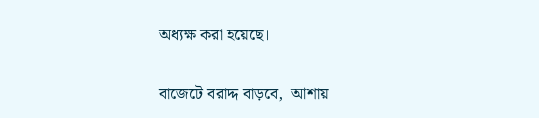অধ্যক্ষ করা হয়েছে।

বাজেটে বরাদ্দ বাড়বে,  আশায়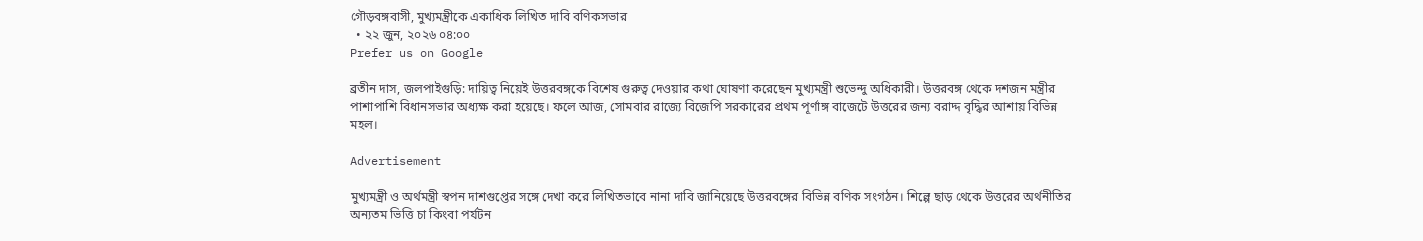গৌড়বঙ্গবাসী, মুখ্যমন্ত্রীকে একাধিক লিখিত দাবি বণিকসভার
  • ২২ জুন, ২০২৬ ০৪:০০
Prefer us on Google

ব্রতীন দাস, জলপাইগুড়ি: দায়িত্ব নিয়েই উত্তরবঙ্গকে বিশেষ গুরুত্ব দেওয়ার কথা ঘোষণা করেছেন মুখ্যমন্ত্রী শুভেন্দু অধিকারী। উত্তরবঙ্গ থেকে দশজন মন্ত্রীর পাশাপাশি বিধানসভার অধ্যক্ষ করা হয়েছে। ফলে আজ, সোমবার রাজ্যে বিজেপি সরকারের প্রথম পূর্ণাঙ্গ বাজেটে উত্তরের জন্য বরাদ্দ বৃদ্ধির আশায় বিভিন্ন মহল।

Advertisement

মুখ্যমন্ত্রী ও অর্থমন্ত্রী স্বপন দাশগুপ্তের সঙ্গে দেখা করে লিখিতভাবে নানা দাবি জানিয়েছে উত্তরবঙ্গের বিভিন্ন বণিক সংগঠন। শিল্পে ছাড় থেকে উত্তরের অর্থনীতির অন্যতম ভিত্তি চা কিংবা পর্যটন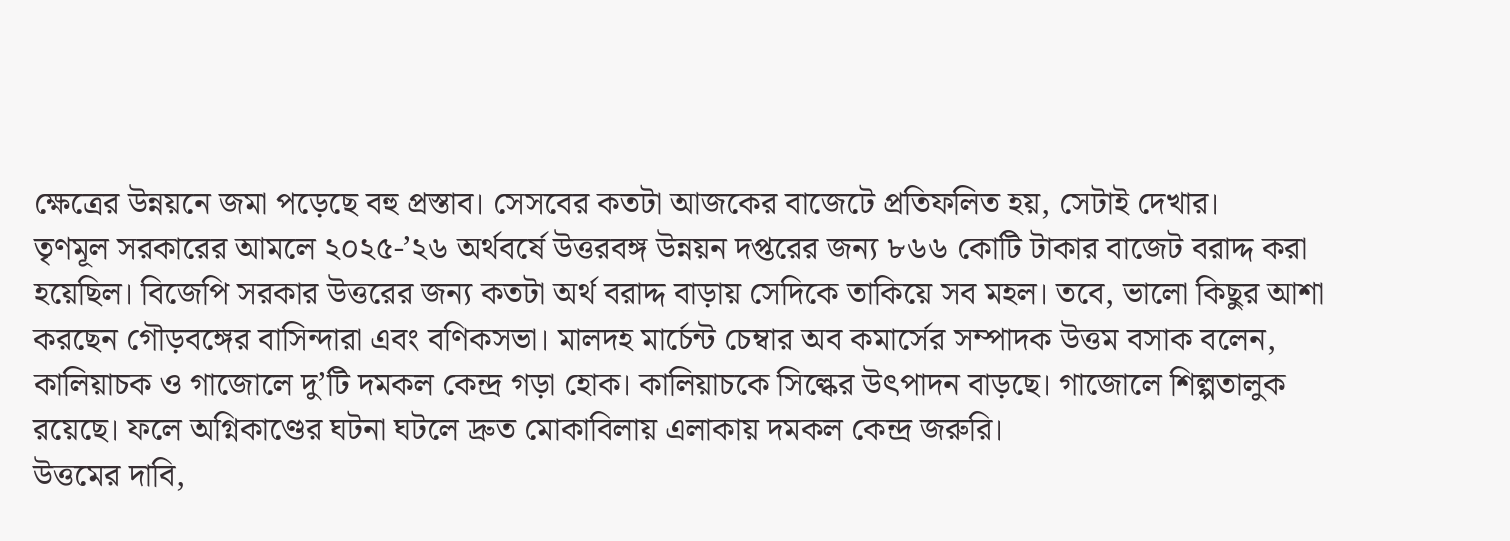ক্ষেত্রের উন্নয়নে জমা পড়েছে বহু প্রস্তাব। সেসবের কতটা আজকের বাজেটে প্রতিফলিত হয়, সেটাই দেখার।
তৃণমূল সরকারের আমলে ২০২৫-’২৬ অর্থবর্ষে উত্তরবঙ্গ উন্নয়ন দপ্তরের জন্য ৮৬৬ কোটি টাকার বাজেট বরাদ্দ করা হয়েছিল। বিজেপি সরকার উত্তরের জন্য কতটা অর্থ বরাদ্দ বাড়ায় সেদিকে তাকিয়ে সব মহল। তবে, ভালো কিছুর আশা করছেন গৌড়বঙ্গের বাসিন্দারা এবং বণিকসভা। মালদহ মার্চেন্ট চেম্বার অব কমার্সের সম্পাদক উত্তম বসাক বলেন, কালিয়াচক ও গাজোলে দু’টি দমকল কেন্দ্র গড়া হোক। কালিয়াচকে সিল্কের উৎপাদন বাড়ছে। গাজোলে শিল্পতালুক রয়েছে। ফলে অগ্নিকাণ্ডের ঘটনা ঘটলে দ্রুত মোকাবিলায় এলাকায় দমকল কেন্দ্র জরুরি।
উত্তমের দাবি,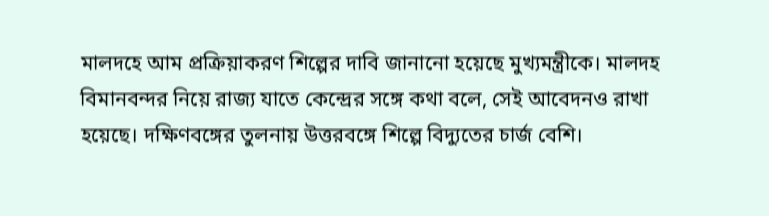মালদহে আম প্রক্রিয়াকরণ শিল্পের দাবি জানানো হয়েছে মুখ্যমন্ত্রীকে। মালদহ বিমানবন্দর নিয়ে রাজ্য যাতে কেন্দ্রের সঙ্গে কথা বলে, সেই আবেদনও রাখা হয়েছে। দক্ষিণবঙ্গের তুলনায় উত্তরবঙ্গে শিল্পে বিদ্যুতের চার্জ বেশি।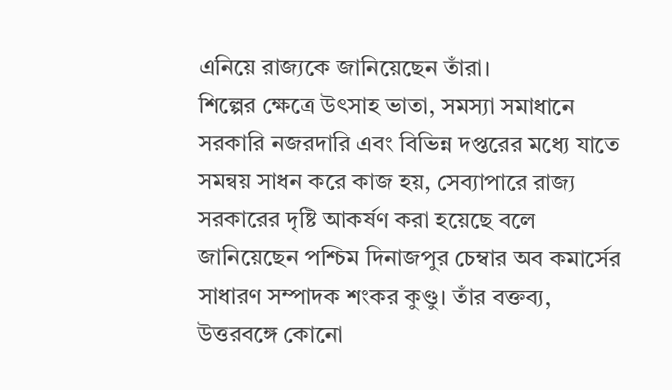এনিয়ে রাজ্যকে জানিয়েছেন তাঁরা।
শিল্পের ক্ষেত্রে উৎসাহ ভাতা, সমস্যা সমাধানে সরকারি নজরদারি এবং বিভিন্ন দপ্তরের মধ্যে যাতে সমন্বয় সাধন করে কাজ হয়, সেব্যাপারে রাজ্য সরকারের দৃষ্টি আকর্ষণ করা হয়েছে বলে জানিয়েছেন পশ্চিম দিনাজপুর চেম্বার অব কমার্সের সাধারণ সম্পাদক শংকর কুণ্ডু। তাঁর বক্তব্য, উত্তরবঙ্গে কোনো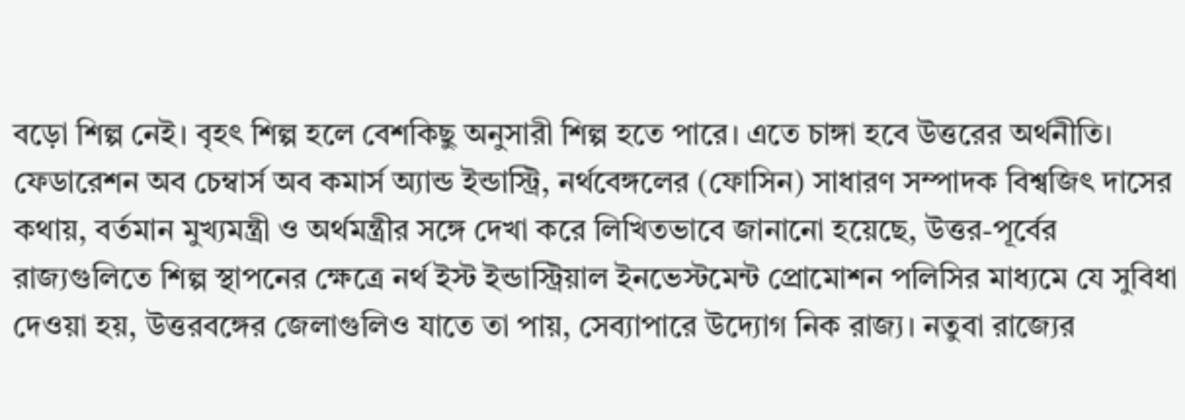বড়ো শিল্প নেই। বৃহৎ শিল্প হলে বেশকিছু অনুসারী শিল্প হতে পারে। এতে চাঙ্গা হবে উত্তরের অর্থনীতি।
ফেডারেশন অব চেম্বার্স অব কমার্স অ্যান্ড ইন্ডাস্ট্রি, নর্থবেঙ্গলের (ফোসিন) সাধারণ সম্পাদক বিশ্বজিৎ দাসের কথায়, বর্তমান মুখ্যমন্ত্রী ও অর্থমন্ত্রীর সঙ্গে দেখা করে লিখিতভাবে জানানো হয়েছে, উত্তর-পূর্বের রাজ্যগুলিতে শিল্প স্থাপনের ক্ষেত্রে নর্থ ইস্ট ইন্ডাস্ট্রিয়াল ইনভেস্টমেন্ট প্রোমোশন পলিসির মাধ্যমে যে সুবিধা দেওয়া হয়, উত্তরবঙ্গের জেলাগুলিও যাতে তা পায়, সেব্যাপারে উদ্যোগ নিক রাজ্য। নতুবা রাজ্যের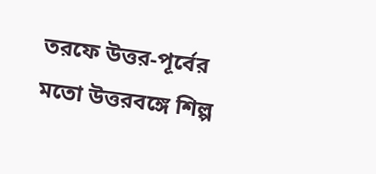তরফে উত্তর-পূর্বের মতো উত্তরবঙ্গে শিল্প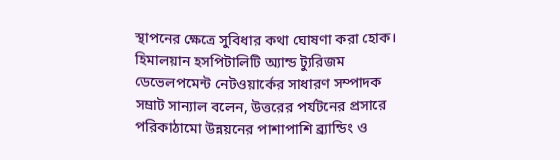স্থাপনের ক্ষেত্রে সুবিধার কথা ঘোষণা করা হোক।
হিমালয়ান হসপিটালিটি অ্যান্ড ট্যুরিজম ডেভেলপমেন্ট নেটওয়ার্কের সাধারণ সম্পাদক সম্রাট সান্যাল বলেন, উত্তরের পর্যটনের প্রসারে পরিকাঠামো উন্নয়নের পাশাপাশি ব্র্যান্ডিং ও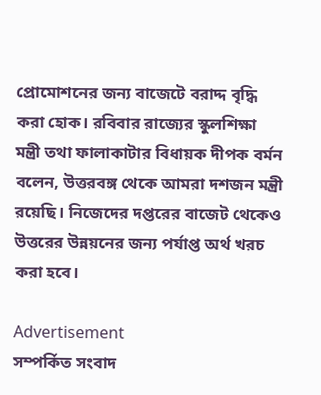প্রোমোশনের জন্য বাজেটে বরাদ্দ বৃদ্ধি করা হোক। রবিবার রাজ্যের স্কুলশিক্ষা মন্ত্রী তথা ফালাকাটার বিধায়ক দীপক বর্মন বলেন, উত্তরবঙ্গ থেকে আমরা দশজন মন্ত্রী রয়েছি। নিজেদের দপ্তরের বাজেট থেকেও উত্তরের উন্নয়নের জন্য পর্যাপ্ত অর্থ খরচ করা হবে।

Advertisement
সম্পর্কিত সংবাদ